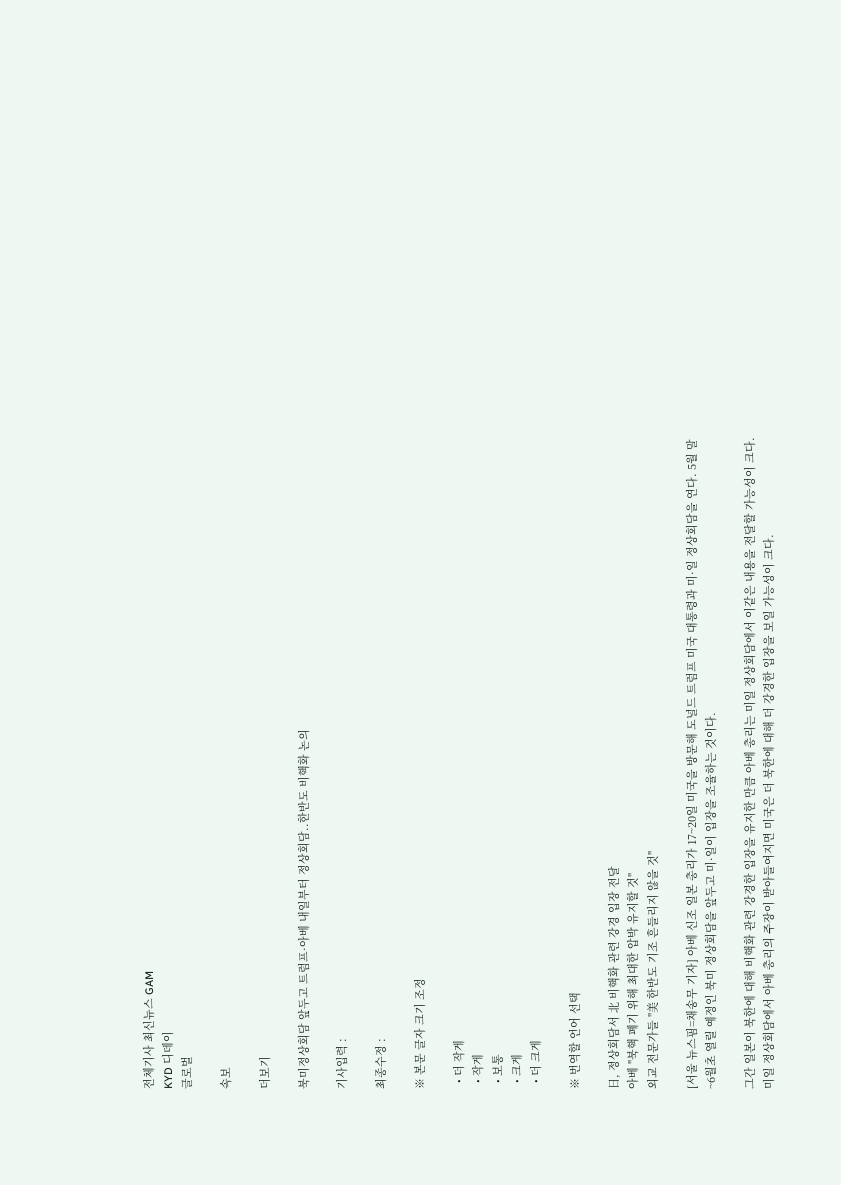전체기사 최신뉴스 GAM
KYD 디데이
글로벌

속보

더보기

북미정상회담 앞두고 트럼프·아베 내일부터 정상회담..한반도 비핵화 논의

기사입력 :

최종수정 :

※ 본문 글자 크기 조정

  • 더 작게
  • 작게
  • 보통
  • 크게
  • 더 크게

※ 번역할 언어 선택

日, 정상회담서 北 비핵화 관련 강경 입장 전달
아베 "북핵 폐기 위해 최대한 압박 유지할 것"
외교 전문가들 "美 한반도 기조 흔들리지 않을 것"

[서울 뉴스핌=채송무 기자] 아베 신조 일본 총리가 17~20일 미국을 방문해 도널드 트럼프 미국 대통령과 미·일 정상회담을 연다. 5월 말~6월초 열릴 예정인 북미 정상회담을 앞두고 미·일이 입장을 조율하는 것이다.

그간 일본이 북한에 대해 비핵화 관련 강경한 입장을 유지한 만큼 아베 총리는 미일 정상회담에서 이같은 내용을 전달할 가능성이 크다. 미일 정상회담에서 아베 총리의 주장이 받아들여지면 미국은 더 북한에 대해 더 강경한 입장을 보일 가능성이 크다.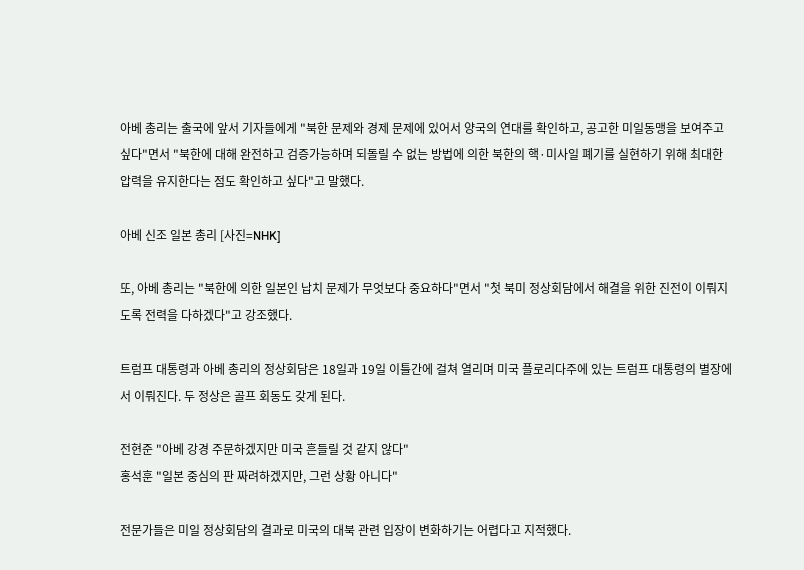아베 총리는 출국에 앞서 기자들에게 "북한 문제와 경제 문제에 있어서 양국의 연대를 확인하고, 공고한 미일동맹을 보여주고 싶다"면서 "북한에 대해 완전하고 검증가능하며 되돌릴 수 없는 방법에 의한 북한의 핵·미사일 폐기를 실현하기 위해 최대한 압력을 유지한다는 점도 확인하고 싶다"고 말했다.

아베 신조 일본 총리 [사진=NHK]

또, 아베 총리는 "북한에 의한 일본인 납치 문제가 무엇보다 중요하다"면서 "첫 북미 정상회담에서 해결을 위한 진전이 이뤄지도록 전력을 다하겠다"고 강조했다.

트럼프 대통령과 아베 총리의 정상회담은 18일과 19일 이틀간에 걸쳐 열리며 미국 플로리다주에 있는 트럼프 대통령의 별장에서 이뤄진다. 두 정상은 골프 회동도 갖게 된다.

전현준 "아베 강경 주문하겠지만 미국 흔들릴 것 같지 않다"
홍석훈 "일본 중심의 판 짜려하겠지만, 그런 상황 아니다"

전문가들은 미일 정상회담의 결과로 미국의 대북 관련 입장이 변화하기는 어렵다고 지적했다.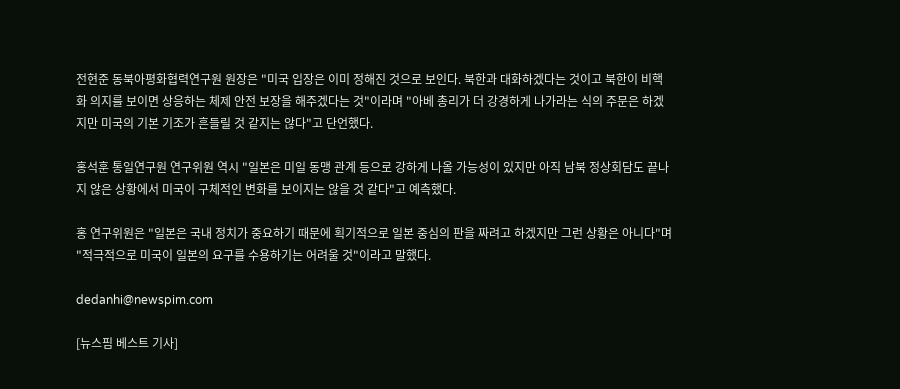전현준 동북아평화협력연구원 원장은 "미국 입장은 이미 정해진 것으로 보인다. 북한과 대화하겠다는 것이고 북한이 비핵화 의지를 보이면 상응하는 체제 안전 보장을 해주겠다는 것"이라며 "아베 총리가 더 강경하게 나가라는 식의 주문은 하겠지만 미국의 기본 기조가 흔들릴 것 같지는 않다"고 단언했다.

홍석훈 통일연구원 연구위원 역시 "일본은 미일 동맹 관계 등으로 강하게 나올 가능성이 있지만 아직 남북 정상회담도 끝나지 않은 상황에서 미국이 구체적인 변화를 보이지는 않을 것 같다"고 예측했다.

홍 연구위원은 "일본은 국내 정치가 중요하기 때문에 획기적으로 일본 중심의 판을 짜려고 하겠지만 그런 상황은 아니다"며 "적극적으로 미국이 일본의 요구를 수용하기는 어려울 것"이라고 말했다.

dedanhi@newspim.com

[뉴스핌 베스트 기사]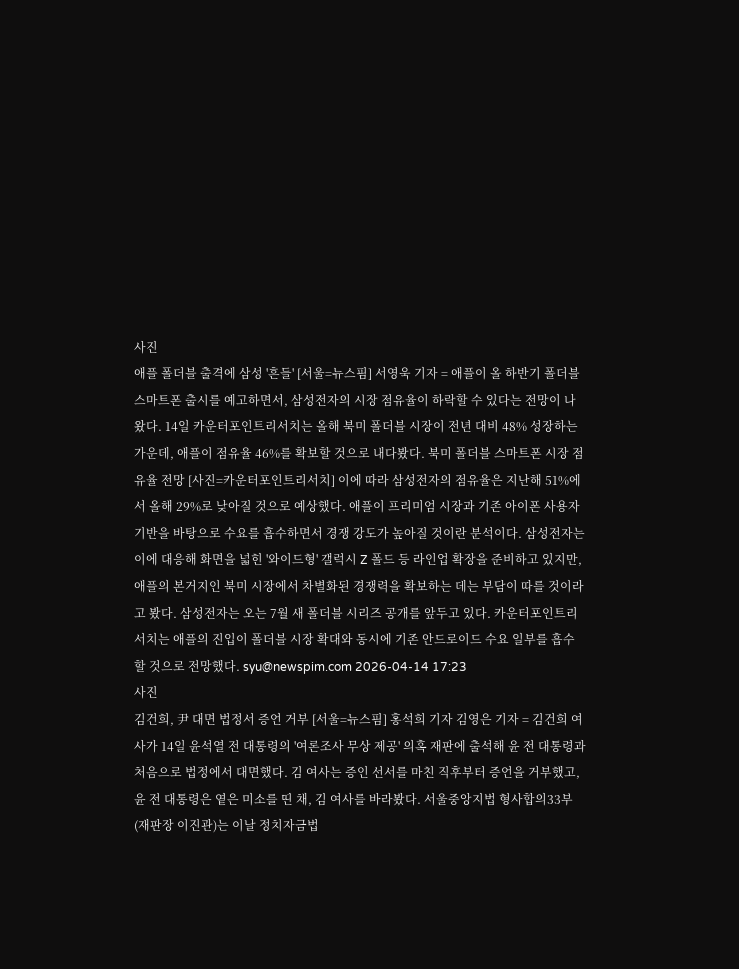사진
애플 폴더블 출격에 삼성 '흔들' [서울=뉴스핌] 서영욱 기자 = 애플이 올 하반기 폴더블 스마트폰 출시를 예고하면서, 삼성전자의 시장 점유율이 하락할 수 있다는 전망이 나왔다. 14일 카운터포인트리서치는 올해 북미 폴더블 시장이 전년 대비 48% 성장하는 가운데, 애플이 점유율 46%를 확보할 것으로 내다봤다. 북미 폴더블 스마트폰 시장 점유율 전망 [사진=카운터포인트리서치] 이에 따라 삼성전자의 점유율은 지난해 51%에서 올해 29%로 낮아질 것으로 예상했다. 애플이 프리미엄 시장과 기존 아이폰 사용자 기반을 바탕으로 수요를 흡수하면서 경쟁 강도가 높아질 것이란 분석이다. 삼성전자는 이에 대응해 화면을 넓힌 '와이드형' 갤럭시 Z 폴드 등 라인업 확장을 준비하고 있지만, 애플의 본거지인 북미 시장에서 차별화된 경쟁력을 확보하는 데는 부담이 따를 것이라고 봤다. 삼성전자는 오는 7월 새 폴더블 시리즈 공개를 앞두고 있다. 카운터포인트리서치는 애플의 진입이 폴더블 시장 확대와 동시에 기존 안드로이드 수요 일부를 흡수할 것으로 전망했다. syu@newspim.com 2026-04-14 17:23
사진
김건희, 尹 대면 법정서 증언 거부 [서울=뉴스핌] 홍석희 기자 김영은 기자 = 김건희 여사가 14일 윤석열 전 대통령의 '여론조사 무상 제공' 의혹 재판에 출석해 윤 전 대통령과 처음으로 법정에서 대면했다. 김 여사는 증인 선서를 마친 직후부터 증언을 거부했고, 윤 전 대통령은 옅은 미소를 띤 채, 김 여사를 바라봤다. 서울중앙지법 형사합의33부(재판장 이진관)는 이날 정치자금법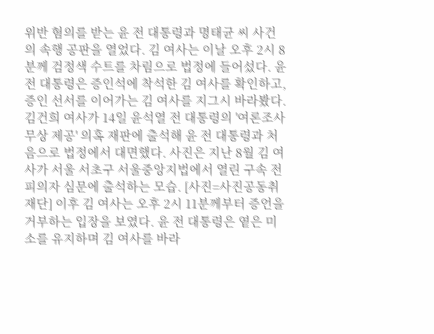위반 혐의를 받는 윤 전 대통령과 명태균 씨 사건의 속행 공판을 열었다. 김 여사는 이날 오후 2시 8분께 검정색 수트를 차림으로 법정에 들어섰다. 윤 전 대통령은 증인석에 착석한 김 여사를 확인하고, 증인 선서를 이어가는 김 여사를 지그시 바라봤다. 김건희 여사가 14일 윤석열 전 대통령의 '여론조사 무상 제공' 의혹 재판에 출석해 윤 전 대통령과 처음으로 법정에서 대면했다. 사진은 지난 8월 김 여사가 서울 서초구 서울중앙지법에서 열린 구속 전 피의자 심문에 출석하는 모습. [사진=사진공동취재단] 이후 김 여사는 오후 2시 11분께부터 증언을 거부하는 입장을 보였다. 윤 전 대통령은 옅은 미소를 유지하며 김 여사를 바라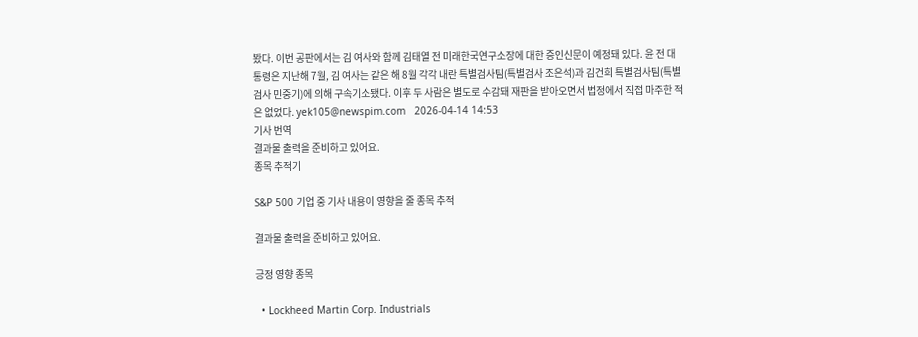봤다. 이번 공판에서는 김 여사와 함께 김태열 전 미래한국연구소장에 대한 증인신문이 예정돼 있다. 윤 전 대통령은 지난해 7월, 김 여사는 같은 해 8월 각각 내란 특별검사팀(특별검사 조은석)과 김건희 특별검사팀(특별검사 민중기)에 의해 구속기소됐다. 이후 두 사람은 별도로 수감돼 재판을 받아오면서 법정에서 직접 마주한 적은 없었다. yek105@newspim.com   2026-04-14 14:53
기사 번역
결과물 출력을 준비하고 있어요.
종목 추적기

S&P 500 기업 중 기사 내용이 영향을 줄 종목 추적

결과물 출력을 준비하고 있어요.

긍정 영향 종목

  • Lockheed Martin Corp. Industrials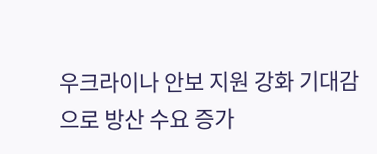우크라이나 안보 지원 강화 기대감으로 방산 수요 증가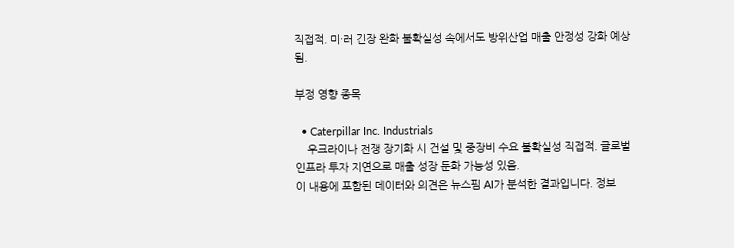직접적. 미·러 긴장 완화 불확실성 속에서도 방위산업 매출 안정성 강화 예상됨.

부정 영향 종목

  • Caterpillar Inc. Industrials
    우크라이나 전쟁 장기화 시 건설 및 중장비 수요 불확실성 직접적. 글로벌 인프라 투자 지연으로 매출 성장 둔화 가능성 있음.
이 내용에 포함된 데이터와 의견은 뉴스핌 AI가 분석한 결과입니다. 정보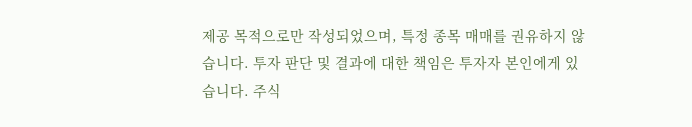제공 목적으로만 작성되었으며, 특정 종목 매매를 권유하지 않습니다. 투자 판단 및 결과에 대한 책임은 투자자 본인에게 있습니다. 주식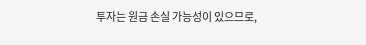투자는 원금 손실 가능성이 있으므로,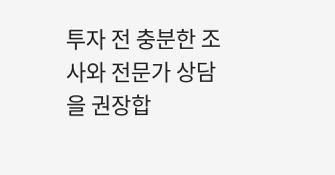투자 전 충분한 조사와 전문가 상담을 권장합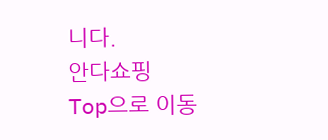니다.
안다쇼핑
Top으로 이동